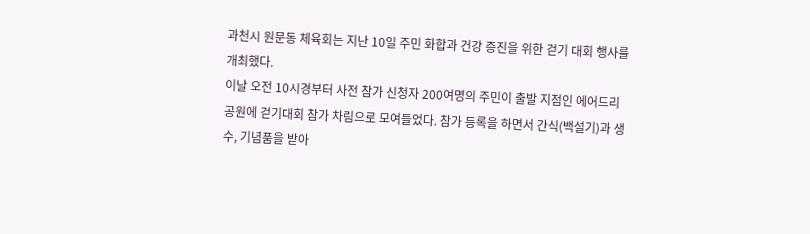과천시 원문동 체육회는 지난 10일 주민 화합과 건강 증진을 위한 걷기 대회 행사를 개최했다.
이날 오전 10시경부터 사전 참가 신청자 200여명의 주민이 출발 지점인 에어드리 공원에 걷기대회 참가 차림으로 모여들었다. 참가 등록을 하면서 간식(백설기)과 생수, 기념품을 받아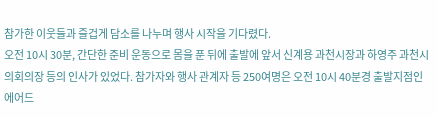참가한 이웃들과 즐겁게 담소를 나누며 행사 시작을 기다렸다.
오전 10시 30분, 간단한 준비 운동으로 몸을 푼 뒤에 출발에 앞서 신계용 과천시장과 하영주 과천시의회의장 등의 인사가 있었다. 참가자와 행사 관계자 등 250여명은 오전 10시 40분경 출발지점인 에어드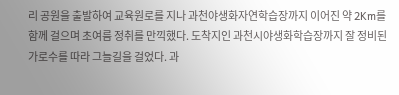리 공원을 출발하여 교육원로를 지나 과천야생화자연학습장까지 이어진 약 2Km를 함께 걸으며 초여름 정취를 만끽했다. 도착지인 과천시야생화학습장까지 잘 정비된 가로수를 따라 그늘길을 걸었다. 과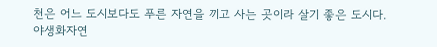천은 어느 도시보다도 푸른 자연을 끼고 사는 곳이라 살기 좋은 도시다.
야생화자연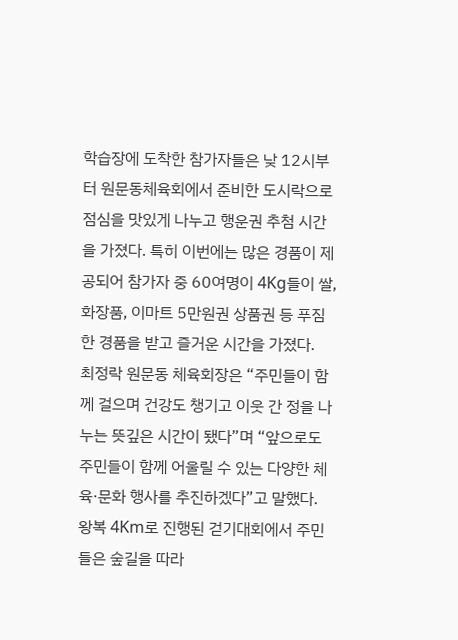학습장에 도착한 참가자들은 낮 12시부터 원문동체육회에서 준비한 도시락으로 점심을 맛있게 나누고 행운권 추첨 시간을 가졌다. 특히 이번에는 많은 경품이 제공되어 참가자 중 60여명이 4Kg들이 쌀, 화장품, 이마트 5만원권 상품권 등 푸짐한 경품을 받고 즐거운 시간을 가졌다.
최정락 원문동 체육회장은 “주민들이 함께 걸으며 건강도 챙기고 이웃 간 정을 나누는 뜻깊은 시간이 됐다”며 “앞으로도 주민들이 함께 어울릴 수 있는 다양한 체육·문화 행사를 추진하겠다”고 말했다.
왕복 4Km로 진행된 걷기대회에서 주민들은 숲길을 따라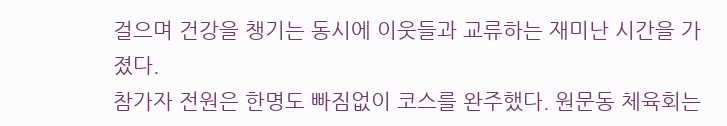걸으며 건강을 챙기는 동시에 이웃들과 교류하는 재미난 시간을 가졌다.
참가자 전원은 한명도 빠짐없이 코스를 완주했다. 원문동 체육회는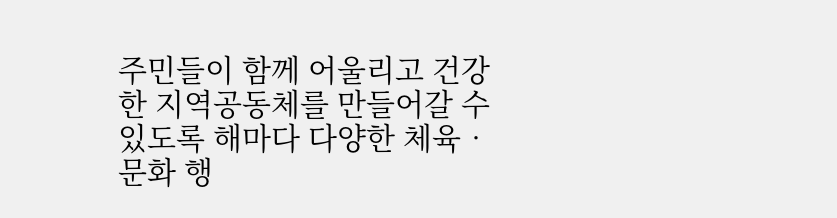주민들이 함께 어울리고 건강한 지역공동체를 만들어갈 수 있도록 해마다 다양한 체육‧문화 행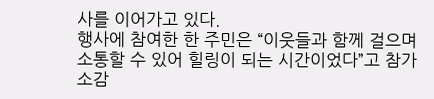사를 이어가고 있다.
행사에 참여한 한 주민은 “이웃들과 함께 걸으며 소통할 수 있어 힐링이 되는 시간이었다”고 참가 소감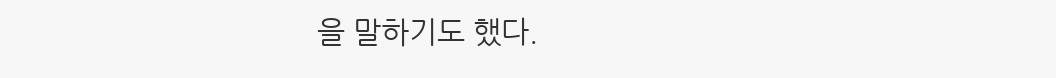을 말하기도 했다.